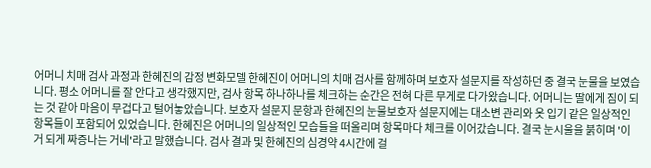어머니 치매 검사 과정과 한혜진의 감정 변화모델 한혜진이 어머니의 치매 검사를 함께하며 보호자 설문지를 작성하던 중 결국 눈물을 보였습니다. 평소 어머니를 잘 안다고 생각했지만, 검사 항목 하나하나를 체크하는 순간은 전혀 다른 무게로 다가왔습니다. 어머니는 딸에게 짐이 되는 것 같아 마음이 무겁다고 털어놓았습니다. 보호자 설문지 문항과 한혜진의 눈물보호자 설문지에는 대소변 관리와 옷 입기 같은 일상적인 항목들이 포함되어 있었습니다. 한혜진은 어머니의 일상적인 모습들을 떠올리며 항목마다 체크를 이어갔습니다. 결국 눈시울을 붉히며 '이거 되게 짜증나는 거네'라고 말했습니다. 검사 결과 및 한혜진의 심경약 4시간에 걸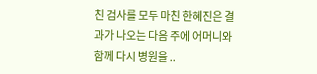친 검사를 모두 마친 한혜진은 결과가 나오는 다음 주에 어머니와 함께 다시 병원을 ..